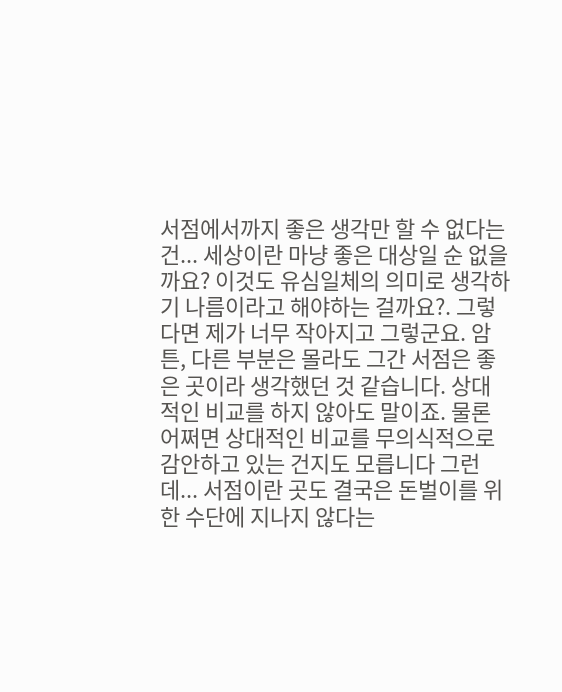서점에서까지 좋은 생각만 할 수 없다는 건... 세상이란 마냥 좋은 대상일 순 없을까요? 이것도 유심일체의 의미로 생각하기 나름이라고 해야하는 걸까요?. 그렇다면 제가 너무 작아지고 그렇군요. 암튼, 다른 부분은 몰라도 그간 서점은 좋은 곳이라 생각했던 것 같습니다. 상대적인 비교를 하지 않아도 말이죠. 물론 어쩌면 상대적인 비교를 무의식적으로 감안하고 있는 건지도 모릅니다 그런데... 서점이란 곳도 결국은 돈벌이를 위한 수단에 지나지 않다는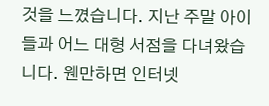것을 느꼈습니다. 지난 주말 아이들과 어느 대형 서점을 다녀왔습니다. 웬만하면 인터넷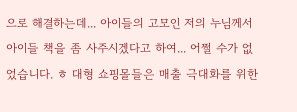으로 해결하는데... 아이들의 고모인 저의 누님께서 아이들 책을 좀 사주시겠다고 하여... 어쩔 수가 없었습니다. ㅎ 대형 쇼핑몰들은 매출 극대화를 위한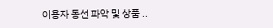이용자 동선 파악 및 상품 ..